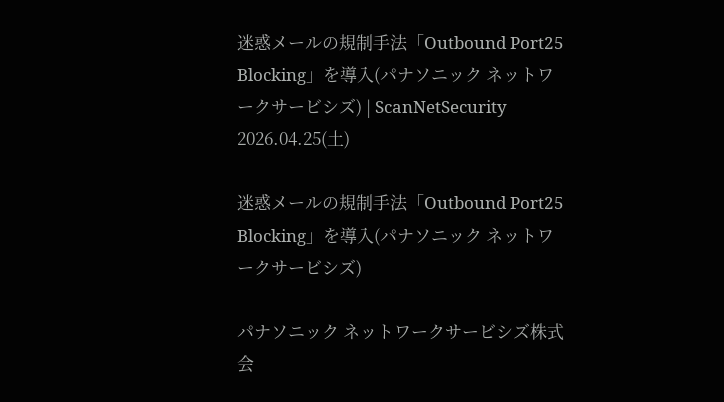迷惑メールの規制手法「Outbound Port25 Blocking」を導入(パナソニック ネットワークサービシズ) | ScanNetSecurity
2026.04.25(土)

迷惑メールの規制手法「Outbound Port25 Blocking」を導入(パナソニック ネットワークサービシズ)

パナソニック ネットワークサービシズ株式会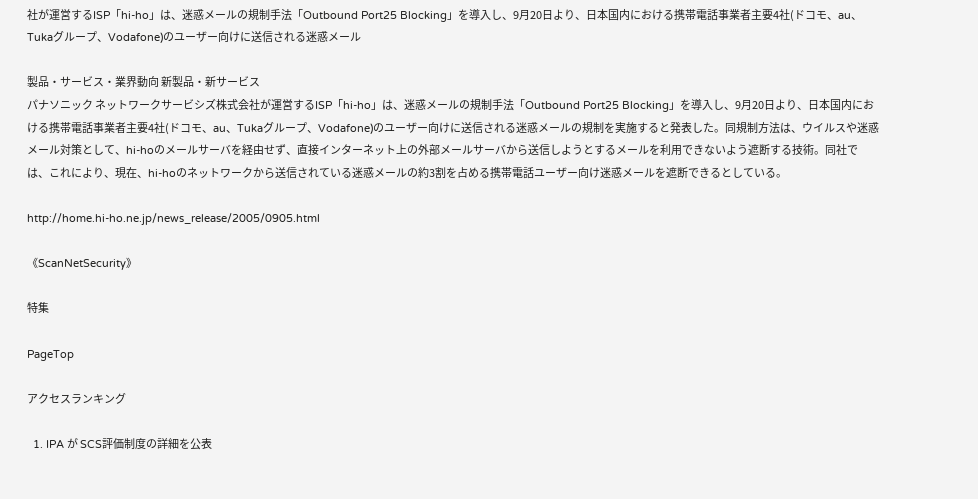社が運営するISP「hi-ho」は、迷惑メールの規制手法「Outbound Port25 Blocking」を導入し、9月20日より、日本国内における携帯電話事業者主要4社(ドコモ、au、Tukaグループ、Vodafone)のユーザー向けに送信される迷惑メール

製品・サービス・業界動向 新製品・新サービス
パナソニック ネットワークサービシズ株式会社が運営するISP「hi-ho」は、迷惑メールの規制手法「Outbound Port25 Blocking」を導入し、9月20日より、日本国内における携帯電話事業者主要4社(ドコモ、au、Tukaグループ、Vodafone)のユーザー向けに送信される迷惑メールの規制を実施すると発表した。同規制方法は、ウイルスや迷惑メール対策として、hi-hoのメールサーバを経由せず、直接インターネット上の外部メールサーバから送信しようとするメールを利用できないよう遮断する技術。同社では、これにより、現在、hi-hoのネットワークから送信されている迷惑メールの約3割を占める携帯電話ユーザー向け迷惑メールを遮断できるとしている。

http://home.hi-ho.ne.jp/news_release/2005/0905.html

《ScanNetSecurity》

特集

PageTop

アクセスランキング

  1. IPA が SCS評価制度の詳細を公表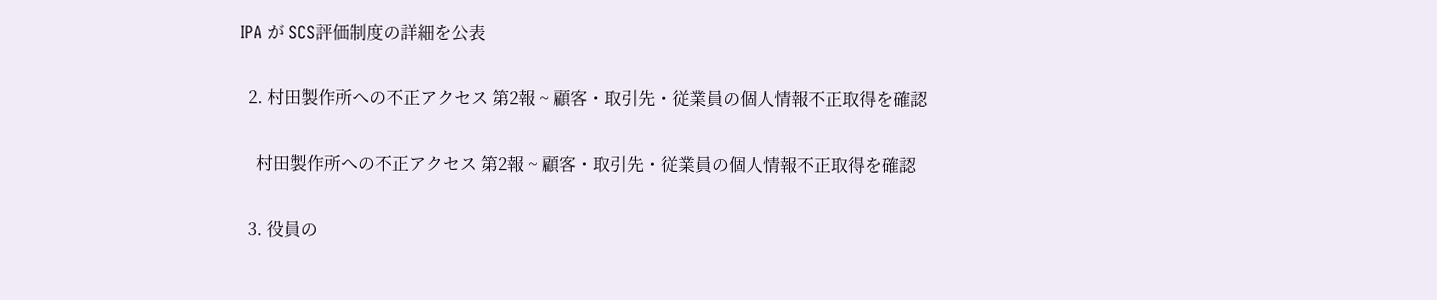IPA が SCS評価制度の詳細を公表

  2. 村田製作所への不正アクセス 第2報 ~ 顧客・取引先・従業員の個人情報不正取得を確認

    村田製作所への不正アクセス 第2報 ~ 顧客・取引先・従業員の個人情報不正取得を確認

  3. 役員の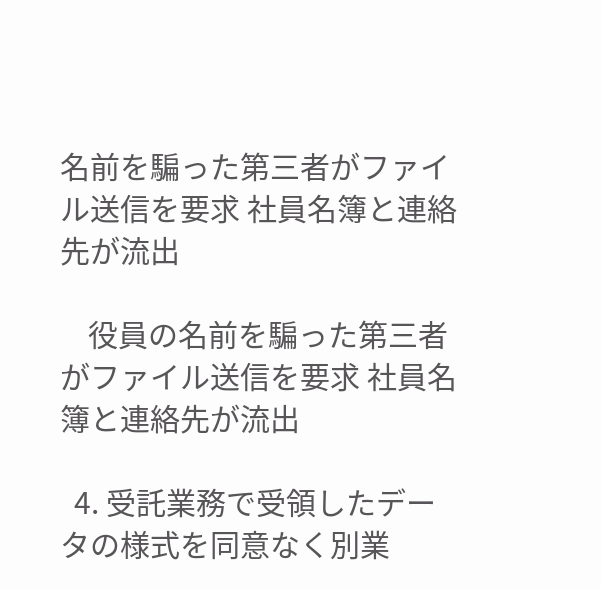名前を騙った第三者がファイル送信を要求 社員名簿と連絡先が流出

    役員の名前を騙った第三者がファイル送信を要求 社員名簿と連絡先が流出

  4. 受託業務で受領したデータの様式を同意なく別業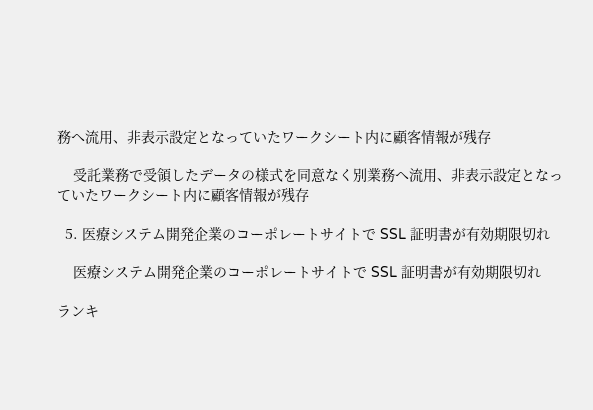務へ流用、非表示設定となっていたワークシート内に顧客情報が残存

    受託業務で受領したデータの様式を同意なく別業務へ流用、非表示設定となっていたワークシート内に顧客情報が残存

  5. 医療システム開発企業のコーポレートサイトで SSL 証明書が有効期限切れ

    医療システム開発企業のコーポレートサイトで SSL 証明書が有効期限切れ

ランキ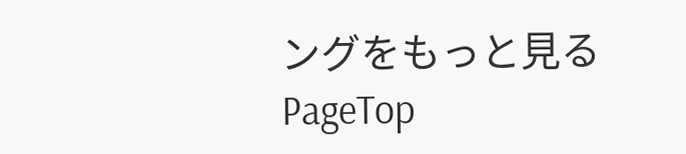ングをもっと見る
PageTop